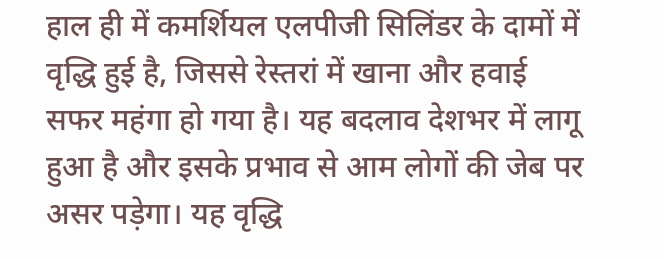हाल ही में कमर्शियल एलपीजी सिलिंडर के दामों में वृद्धि हुई है, जिससे रेस्तरां में खाना और हवाई सफर महंगा हो गया है। यह बदलाव देशभर में लागू हुआ है और इसके प्रभाव से आम लोगों की जेब पर असर पड़ेगा। यह वृद्धि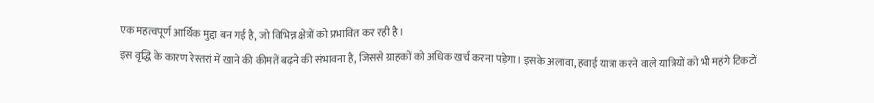एक महत्वपूर्ण आर्थिक मुद्दा बन गई है, जो विभिन्न क्षेत्रों को प्रभावित कर रही है।
इस वृद्धि के कारण रेस्तरां में खाने की कीमतें बढ़ने की संभावना है, जिससे ग्राहकों को अधिक खर्च करना पड़ेगा। इसके अलावा, हवाई यात्रा करने वाले यात्रियों को भी महंगे टिकटों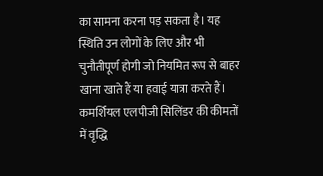का सामना करना पड़ सकता है। यह स्थिति उन लोगों के लिए और भी चुनौतीपूर्ण होगी जो नियमित रूप से बाहर खाना खाते हैं या हवाई यात्रा करते हैं।
कमर्शियल एलपीजी सिलिंडर की कीमतों में वृद्धि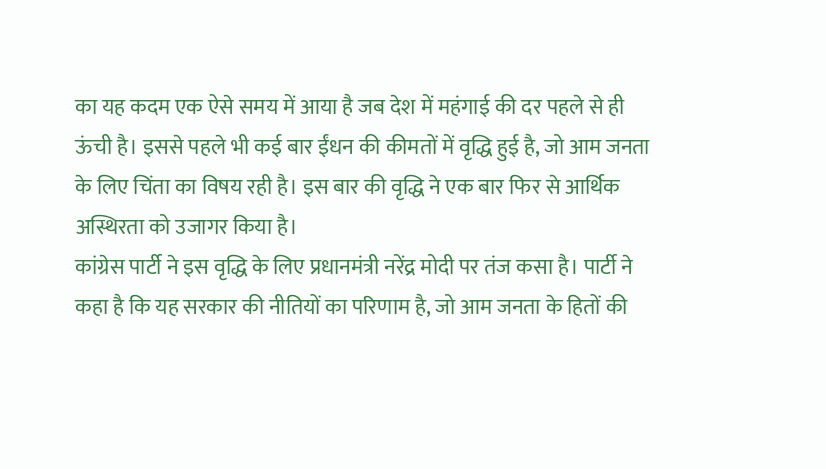का यह कदम एक ऐसे समय में आया है जब देश में महंगाई की दर पहले से ही ऊंची है। इससे पहले भी कई बार ईंधन की कीमतों में वृद्धि हुई है, जो आम जनता के लिए चिंता का विषय रही है। इस बार की वृद्धि ने एक बार फिर से आर्थिक अस्थिरता को उजागर किया है।
कांग्रेस पार्टी ने इस वृद्धि के लिए प्रधानमंत्री नरेंद्र मोदी पर तंज कसा है। पार्टी ने कहा है कि यह सरकार की नीतियों का परिणाम है, जो आम जनता के हितों की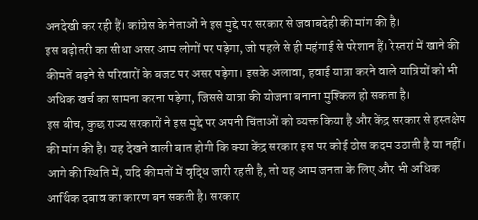अनदेखी कर रही हैं। कांग्रेस के नेताओं ने इस मुद्दे पर सरकार से जवाबदेही की मांग की है।
इस बढ़ोतरी का सीधा असर आम लोगों पर पड़ेगा, जो पहले से ही महंगाई से परेशान हैं। रेस्तरां में खाने की कीमतें बढ़ने से परिवारों के बजट पर असर पड़ेगा। इसके अलावा, हवाई यात्रा करने वाले यात्रियों को भी अधिक खर्च का सामना करना पड़ेगा, जिससे यात्रा की योजना बनाना मुश्किल हो सकता है।
इस बीच, कुछ राज्य सरकारों ने इस मुद्दे पर अपनी चिंताओं को व्यक्त किया है और केंद्र सरकार से हस्तक्षेप की मांग की है। यह देखने वाली बात होगी कि क्या केंद्र सरकार इस पर कोई ठोस कदम उठाती है या नहीं।
आगे की स्थिति में, यदि कीमतों में वृद्धि जारी रहती है, तो यह आम जनता के लिए और भी अधिक आर्थिक दबाव का कारण बन सकती है। सरकार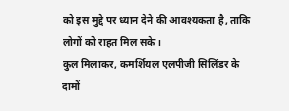को इस मुद्दे पर ध्यान देने की आवश्यकता है, ताकि लोगों को राहत मिल सके।
कुल मिलाकर, कमर्शियल एलपीजी सिलिंडर के दामों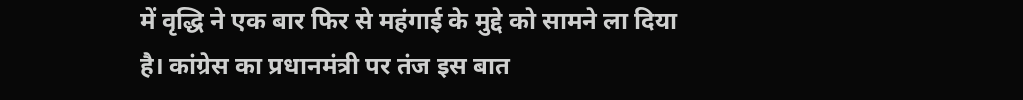में वृद्धि ने एक बार फिर से महंगाई के मुद्दे को सामने ला दिया है। कांग्रेस का प्रधानमंत्री पर तंज इस बात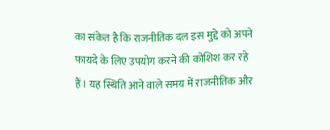का संकेत है कि राजनीतिक दल इस मुद्दे को अपने फायदे के लिए उपयोग करने की कोशिश कर रहे हैं। यह स्थिति आने वाले समय में राजनीतिक और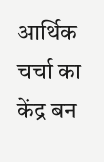आर्थिक चर्चा का केंद्र बन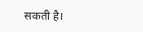सकती है।